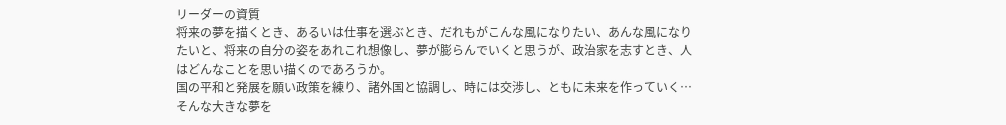リーダーの資質
将来の夢を描くとき、あるいは仕事を選ぶとき、だれもがこんな風になりたい、あんな風になりたいと、将来の自分の姿をあれこれ想像し、夢が膨らんでいくと思うが、政治家を志すとき、人はどんなことを思い描くのであろうか。
国の平和と発展を願い政策を練り、諸外国と協調し、時には交渉し、ともに未来を作っていく…そんな大きな夢を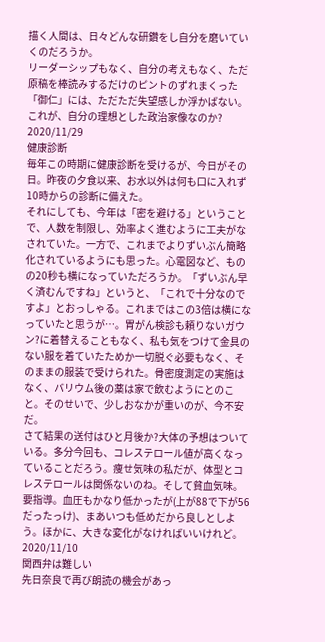描く人間は、日々どんな研鑽をし自分を磨いていくのだろうか。
リーダーシップもなく、自分の考えもなく、ただ原稿を棒読みするだけのピントのずれまくった「御仁」には、ただただ失望感しか浮かばない。
これが、自分の理想とした政治家像なのか?
2020/11/29
健康診断
毎年この時期に健康診断を受けるが、今日がその日。昨夜の夕食以来、お水以外は何も口に入れず10時からの診断に備えた。
それにしても、今年は「密を避ける」ということで、人数を制限し、効率よく進むように工夫がなされていた。一方で、これまでよりずいぶん簡略化されているようにも思った。心電図など、ものの20秒も横になっていただろうか。「ずいぶん早く済むんですね」というと、「これで十分なのですよ」とおっしゃる。これまではこの3倍は横になっていたと思うが…。胃がん検診も頼りないガウン?に着替えることもなく、私も気をつけて金具のない服を着ていたためか一切脱ぐ必要もなく、そのままの服装で受けられた。骨密度測定の実施はなく、バリウム後の薬は家で飲むようにとのこと。そのせいで、少しおなかが重いのが、今不安だ。
さて結果の送付はひと月後か?大体の予想はついている。多分今回も、コレステロール値が高くなっていることだろう。痩せ気味の私だが、体型とコレステロールは関係ないのね。そして貧血気味。要指導。血圧もかなり低かったが(上が88で下が56だったっけ)、まあいつも低めだから良しとしよう。ほかに、大きな変化がなければいいけれど。
2020/11/10
関西弁は難しい
先日奈良で再び朗読の機会があっ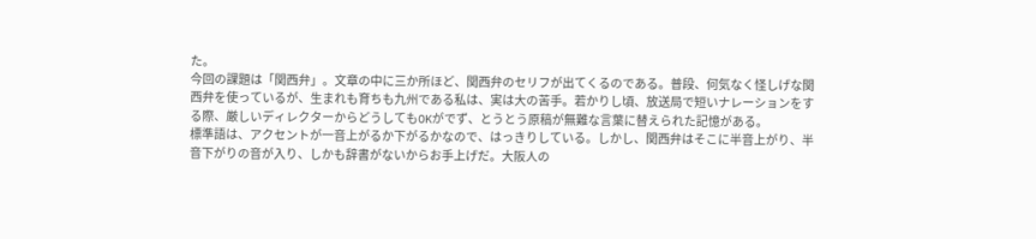た。
今回の課題は「関西弁」。文章の中に三か所ほど、関西弁のセリフが出てくるのである。普段、何気なく怪しげな関西弁を使っているが、生まれも育ちも九州である私は、実は大の苦手。若かりし頃、放送局で短いナレーションをする際、厳しいディレクターからどうしてもOKがでず、とうとう原稿が無難な言葉に替えられた記憶がある。
標準語は、アクセントが一音上がるか下がるかなので、はっきりしている。しかし、関西弁はそこに半音上がり、半音下がりの音が入り、しかも辞書がないからお手上げだ。大阪人の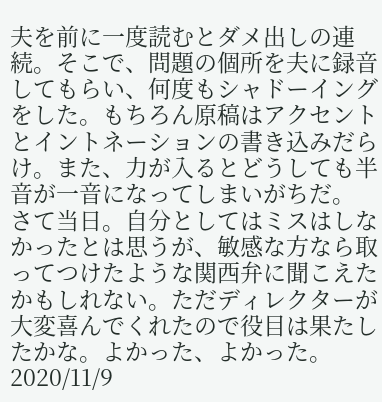夫を前に一度読むとダメ出しの連続。そこで、問題の個所を夫に録音してもらい、何度もシャドーイングをした。もちろん原稿はアクセントとイントネーションの書き込みだらけ。また、力が入るとどうしても半音が一音になってしまいがちだ。
さて当日。自分としてはミスはしなかったとは思うが、敏感な方なら取ってつけたような関西弁に聞こえたかもしれない。ただディレクターが大変喜んでくれたので役目は果たしたかな。よかった、よかった。
2020/11/9